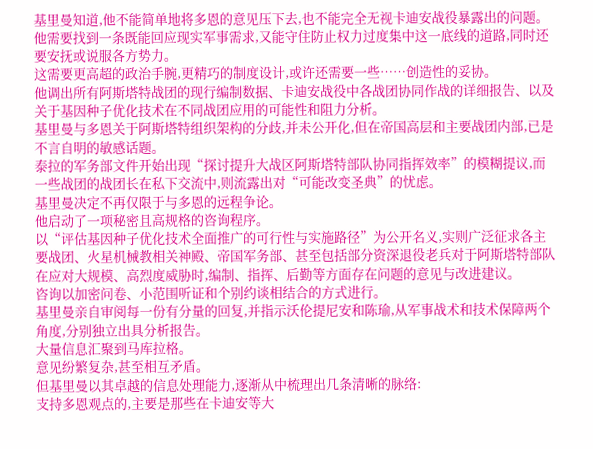基里曼知道,他不能简单地将多恩的意见压下去,也不能完全无视卡迪安战役暴露出的问题。
他需要找到一条既能回应现实军事需求,又能守住防止权力过度集中这一底线的道路,同时还要安抚或说服各方势力。
这需要更高超的政治手腕,更精巧的制度设计,或许还需要一些……创造性的妥协。
他调出所有阿斯塔特战团的现行编制数据、卡迪安战役中各战团协同作战的详细报告、以及关于基因种子优化技术在不同战团应用的可能性和阻力分析。
基里曼与多恩关于阿斯塔特组织架构的分歧,并未公开化,但在帝国高层和主要战团内部,已是不言自明的敏感话题。
泰拉的军务部文件开始出现“探讨提升大战区阿斯塔特部队协同指挥效率”的模糊提议,而一些战团的战团长在私下交流中,则流露出对“可能改变圣典”的忧虑。
基里曼决定不再仅限于与多恩的远程争论。
他启动了一项秘密且高规格的咨询程序。
以“评估基因种子优化技术全面推广的可行性与实施路径”为公开名义,实则广泛征求各主要战团、火星机械教相关神殿、帝国军务部、甚至包括部分资深退役老兵对于阿斯塔特部队在应对大规模、高烈度威胁时,编制、指挥、后勤等方面存在问题的意见与改进建议。
咨询以加密问卷、小范围听证和个别约谈相结合的方式进行。
基里曼亲自审阅每一份有分量的回复,并指示沃伦提尼安和陈瑜,从军事战术和技术保障两个角度,分别独立出具分析报告。
大量信息汇聚到马库拉格。
意见纷繁复杂,甚至相互矛盾。
但基里曼以其卓越的信息处理能力,逐渐从中梳理出几条清晰的脉络:
支持多恩观点的,主要是那些在卡迪安等大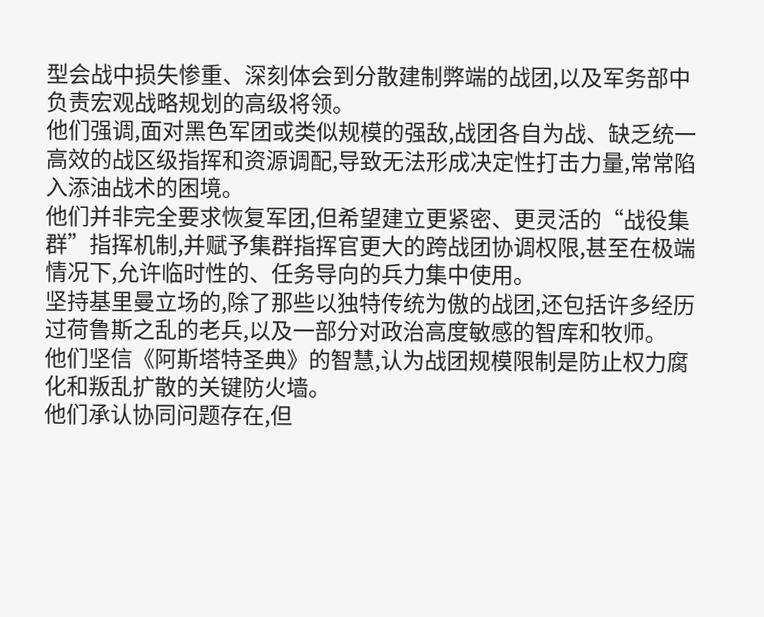型会战中损失惨重、深刻体会到分散建制弊端的战团,以及军务部中负责宏观战略规划的高级将领。
他们强调,面对黑色军团或类似规模的强敌,战团各自为战、缺乏统一高效的战区级指挥和资源调配,导致无法形成决定性打击力量,常常陷入添油战术的困境。
他们并非完全要求恢复军团,但希望建立更紧密、更灵活的“战役集群”指挥机制,并赋予集群指挥官更大的跨战团协调权限,甚至在极端情况下,允许临时性的、任务导向的兵力集中使用。
坚持基里曼立场的,除了那些以独特传统为傲的战团,还包括许多经历过荷鲁斯之乱的老兵,以及一部分对政治高度敏感的智库和牧师。
他们坚信《阿斯塔特圣典》的智慧,认为战团规模限制是防止权力腐化和叛乱扩散的关键防火墙。
他们承认协同问题存在,但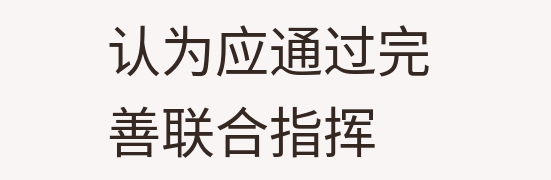认为应通过完善联合指挥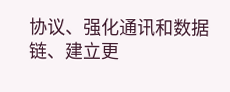协议、强化通讯和数据链、建立更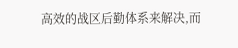高效的战区后勤体系来解决,而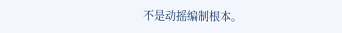不是动摇编制根本。